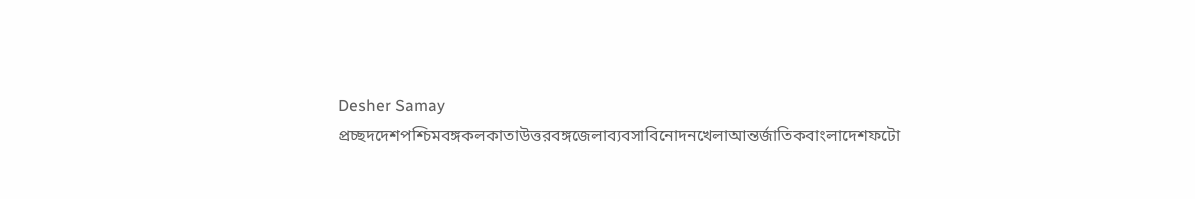Desher Samay
প্রচ্ছদদেশপশ্চিমবঙ্গকলকাতাউত্তরবঙ্গজেলাব্যবসাবিনোদনখেলাআন্তর্জাতিকবাংলাদেশফটো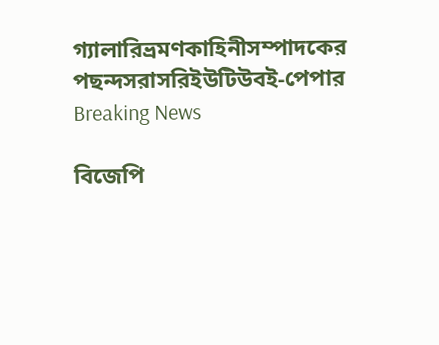গ্যালারিভ্রমণকাহিনীসম্পাদকের পছন্দসরাসরিইউটিউবই-পেপার
Breaking News

বিজেপি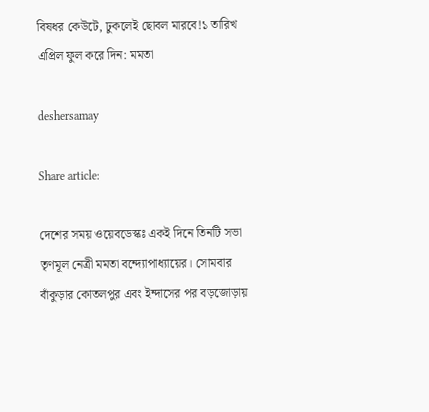বিষধর কেউটে, ঢুকলেই ছোবল মারবে!১ তারিখ এপ্রিল ফুল করে দিন: মমতা

deshersamay

Share article:

দেশের সময় ওয়েবডেস্কঃ একই দিনে তিনটি সভা তৃণমূল নেত্রী মমতা বন্দ্যোপাধ্যায়ের। সোমবার বাঁকুড়ার কোতলপুর এবং ইন্দাসের পর বড়জোড়ায়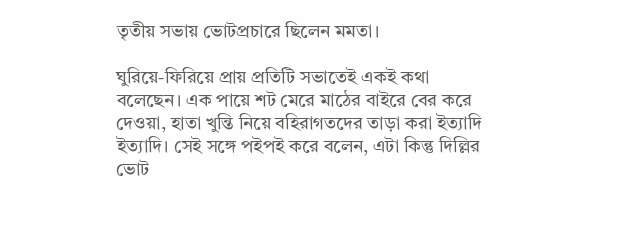তৃতীয় সভায় ভোটপ্রচারে ছিলেন মমতা।

ঘুরিয়ে-ফিরিয়ে প্রায় প্রতিটি সভাতেই একই কথা বলেছেন। এক পায়ে শট মেরে মাঠের বাইরে বের করে দেওয়া, হাতা খুন্তি নিয়ে বহিরাগতদের তাড়া করা ইত্যাদি ইত্যাদি। সেই সঙ্গে পইপই করে বলেন, এটা কিন্তু দিল্লির ভোট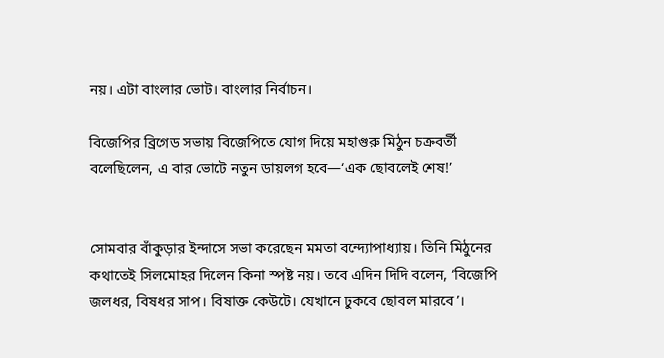নয়। এটা বাংলার ভোট। বাংলার নির্বাচন।

বিজেপির ব্রিগেড সভায় বিজেপিতে যোগ দিয়ে মহাগুরু মিঠুন চক্রবর্তী বলেছিলেন, এ বার ভোটে নতুন ডায়লগ হবে—‘এক ছোবলেই শেষ!’


সোমবার বাঁকুড়ার ইন্দাসে সভা করেছেন মমতা বন্দ্যোপাধ্যায়। তিনি মিঠুনের কথাতেই সিলমোহর দিলেন কিনা স্পষ্ট নয়। তবে এদিন দিদি বলেন, ‘বিজেপি জলধর, বিষধর সাপ। বিষাক্ত কেউটে। যেখানে ঢুকবে ছোবল মারবে’।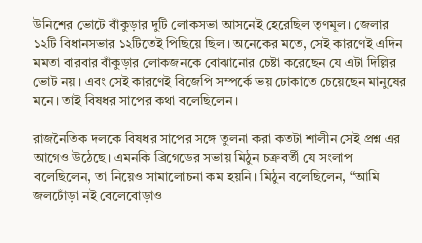উনিশের ভোটে বাঁকুড়ার দুটি লোকসভা আসনেই হেরেছিল তৃণমূল। জেলার ১২টি বিধানসভার ১২টিতেই পিছিয়ে ছিল। অনেকের মতে, সেই কারণেই এদিন মমতা বারবার বাঁকুড়ার লোকজনকে বোঝানোর চেষ্টা করেছেন যে এটা দিল্লির ভোট নয়। এবং সেই কারণেই বিজেপি সম্পর্কে ভয় ঢোকাতে চেয়েছেন মানুষের মনে। তাই বিষধর সাপের কথা বলেছিলেন।

রাজনৈতিক দলকে বিষধর সাপের সঙ্গে তুলনা করা কতটা শালীন সেই প্রশ্ন এর আগেও উঠেছে। এমনকি ব্রিগেডের সভায় মিঠুন চক্রবর্তী যে সংলাপ বলেছিলেন, তা নিয়েও সামালোচনা কম হয়নি। মিঠুন বলেছিলেন, “আমি জলঢোঁড়া নই বেলেবোড়াও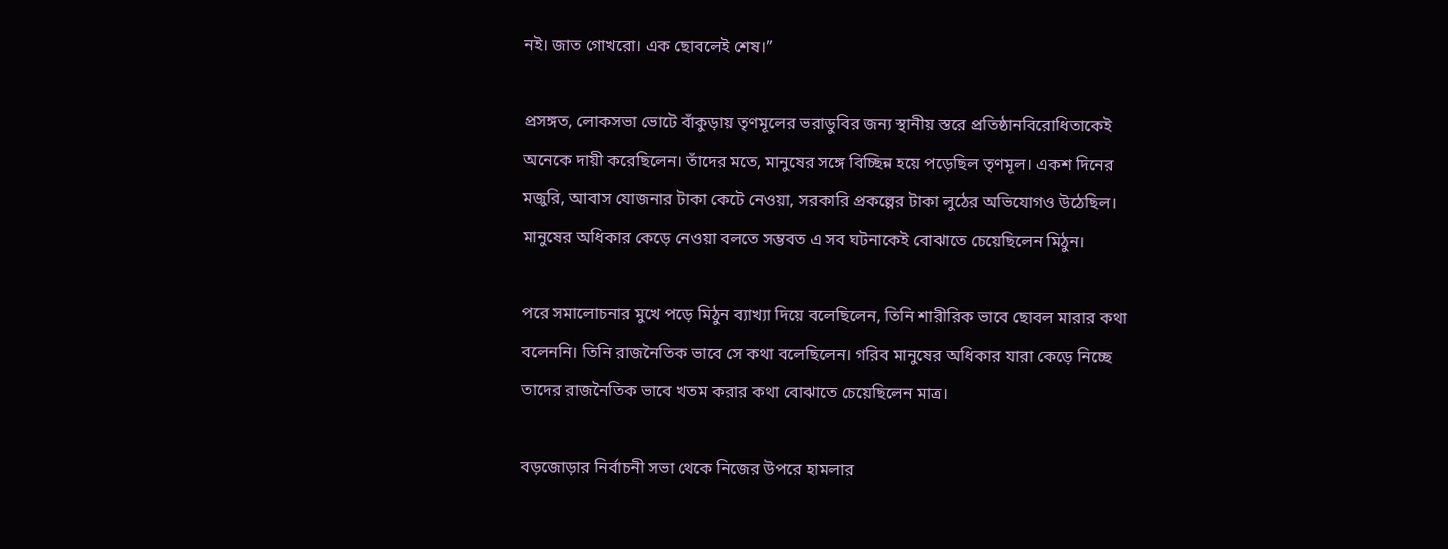নই। জাত গোখরো। এক ছোবলেই শেষ।”

প্রসঙ্গত, লোকসভা ভোটে বাঁকুড়ায় তৃণমূলের ভরাডুবির জন্য স্থানীয় স্তরে প্রতিষ্ঠানবিরোধিতাকেই অনেকে দায়ী করেছিলেন। তাঁদের মতে, মানুষের সঙ্গে বিচ্ছিন্ন হয়ে পড়েছিল তৃণমূল। একশ দিনের মজুরি, আবাস যোজনার টাকা কেটে নেওয়া, সরকারি প্রকল্পের টাকা লুঠের অভিযোগও উঠেছিল। মানুষের অধিকার কেড়ে নেওয়া বলতে সম্ভবত এ সব ঘটনাকেই বোঝাতে চেয়েছিলেন মিঠুন।

পরে সমালোচনার মুখে পড়ে মিঠুন ব্যাখ্যা দিয়ে বলেছিলেন, তিনি শারীরিক ভাবে ছোবল মারার কথা বলেননি। তিনি রাজনৈতিক ভাবে সে কথা বলেছিলেন। গরিব মানুষের অধিকার যারা কেড়ে নিচ্ছে তাদের রাজনৈতিক ভাবে খতম করার কথা বোঝাতে চেয়েছিলেন মাত্র।

বড়জোড়ার নির্বাচনী সভা থেকে নিজের উপরে হামলার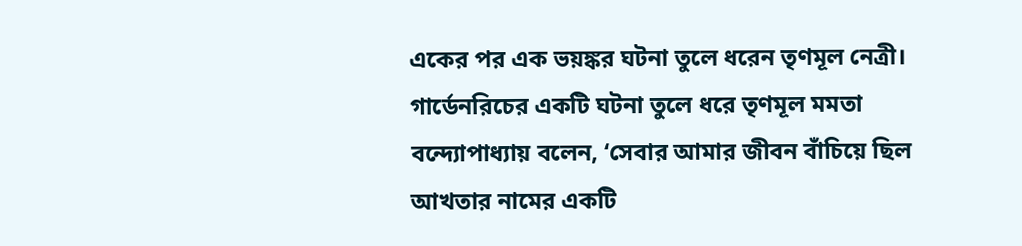একের পর এক ভয়ঙ্কর ঘটনা তুলে ধরেন তৃণমূল নেত্রী। গার্ডেনরিচের একটি ঘটনা তুলে ধরে তৃণমূল মমতা বন্দ্যোপাধ্যায় বলেন, ‘সেবার আমার জীবন বাঁচিয়ে ছিল আখতার নামের একটি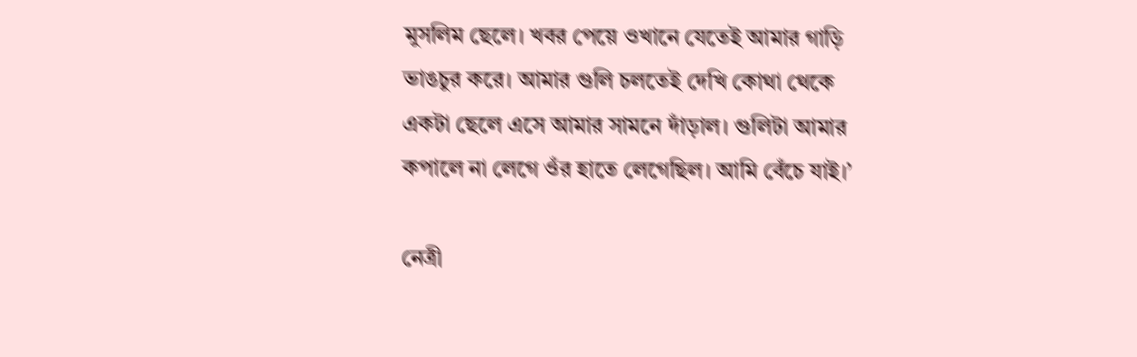মুসলিম ছেলে। খবর পেয়ে ওখানে যেতেই আমার গাড়ি ভাঙচুর করে। আমার গুলি চলতেই দেখি কোথা থেকে একটা ছেলে এসে আমার সামনে দাঁড়াল। গুলিটা আমার কপালে না লেগে ওঁর হাতে লেগেছিল। আমি বেঁচে যাই।’

নেত্রী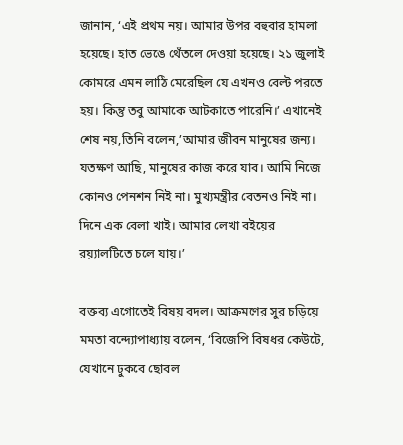জানান, ‘এই প্রথম নয়। আমার উপর বহুবার হামলা হয়েছে। হাত ভেঙে থেঁতলে দেওয়া হয়েছে। ২১ জুলাই কোমরে এমন লাঠি মেরেছিল যে এখনও বেল্ট পরতে হয়। কিন্তু তবু আমাকে আটকাতে পারেনি।’ এখানেই শেষ নয়,তিনি বলেন,’আমার জীবন মানুষের জন্য। যতক্ষণ আছি, মানুষের কাজ করে যাব। আমি নিজে কোনও পেনশন নিই না। মুখ্যমন্ত্রীর বেতনও নিই না। দিনে এক বেলা খাই। আমার লেখা বইয়ের রয়্যালটিতে চলে যায়।’

বক্তব্য এগোতেই বিষয় বদল। আক্রমণের সুর চড়িয়ে মমতা বন্দ্যোপাধ্যায় বলেন, ‘বিজেপি বিষধর কেউটে, যেখানে ঢুকবে ছোবল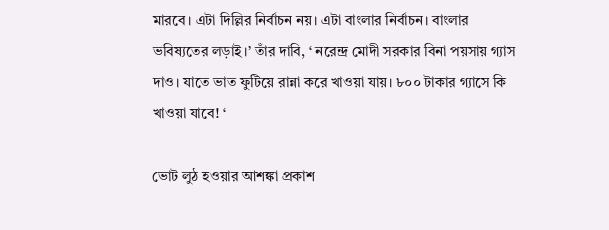মারবে। এটা দিল্লির নির্বাচন নয়। এটা বাংলার নির্বাচন। বাংলার ভবিষ্যতের লড়াই।’ তাঁর দাবি, ‘ নরেন্দ্র মোদী সরকার বিনা পয়সায় গ্যাস দাও। যাতে ভাত ফুটিয়ে রান্না করে খাওয়া যায়। ৮০০ টাকার গ্যাসে কি খাওয়া যাবে! ‘

ভোট লুঠ হওয়ার আশঙ্কা প্রকাশ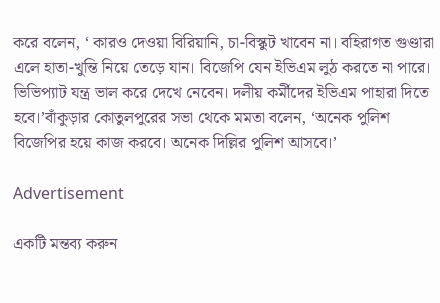করে বলেন, ‘ কারও দেওয়া বিরিয়ানি, চা-বিস্কুট খাবেন না। বহিরাগত গুণ্ডারা এলে হাতা-খুন্তি নিয়ে তেড়ে যান। বিজেপি যেন ইভিএম লুঠ করতে না পারে। ভিভিপ্যাট যন্ত্র ভাল করে দেখে নেবেন। দলীয় কর্মীদের ইভিএম পাহারা দিতে হবে।’বাঁকুড়ার কোতুলপুরের সভা থেকে মমতা বলেন, ‘অনেক পুলিশ বিজেপির হয়ে কাজ করবে। অনেক দিল্লির পুলিশ আসবে।’

Advertisement

একটি মন্তব্য করুন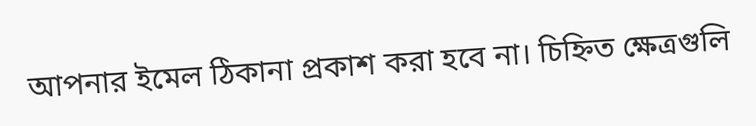আপনার ইমেল ঠিকানা প্রকাশ করা হবে না। চিহ্নিত ক্ষেত্রগুলি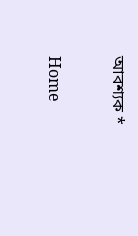আবশ্যক *

Home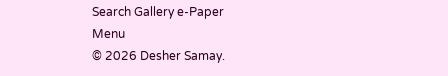Search Gallery e-Paper
Menu
© 2026 Desher Samay.